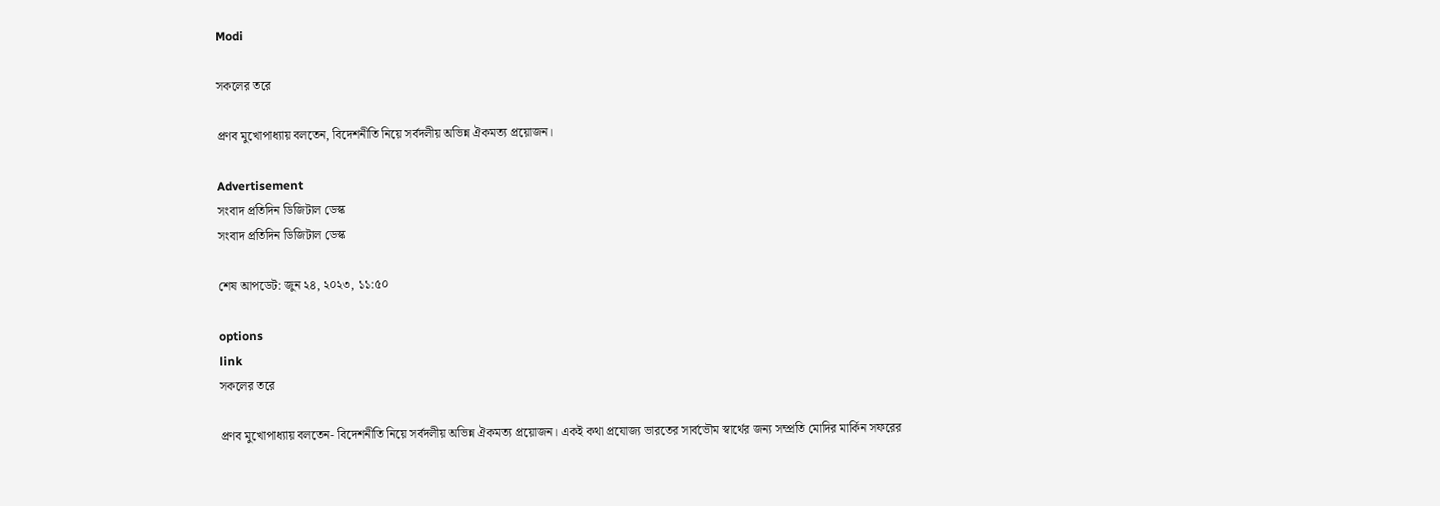Modi

সকলের তরে

প্রণব মুখোপাধ্যায় বলতেন, বিদেশনীতি নিয়ে সর্বদলীয় অভিন্ন ঐকমত্য প্রয়োজন।

Advertisement
সংবাদ প্রতিদিন ডিজিটাল ডেস্ক
সংবাদ প্রতিদিন ডিজিটাল ডেস্ক

শেষ আপডেট: জুন ২৪, ২০২৩, ১১:৫০

options
link
সকলের তরে

প্রণব মুখোপাধ‌্যায় বলতেন- বিদেশনীতি নিয়ে সর্বদলীয় অভিন্ন ঐকমত‌্য প্রয়োজন। একই কথা প্রযোজ‌্য ভারতের সার্বভৌম স্বার্থের জন‌্য সম্প্রতি মোদির মার্কিন সফরের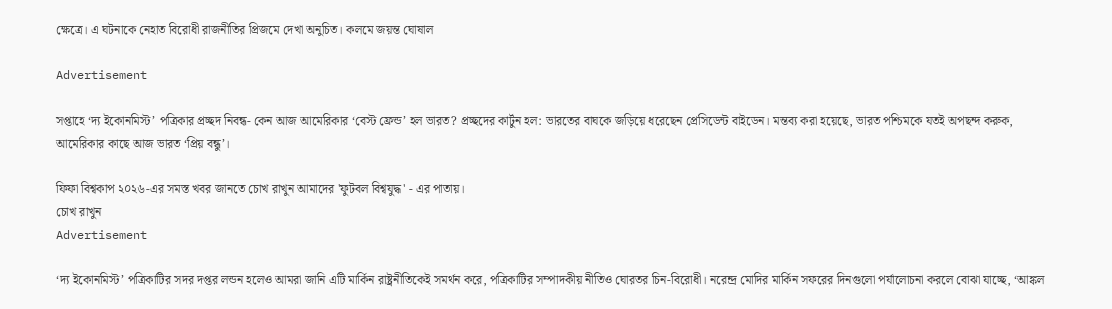ক্ষেত্রে। এ ঘটনাকে নেহাত বিরোধী রাজনীতির প্রিজমে দেখা অনুচিত। কলমে জয়ন্ত ঘোষাল

Advertisement

সপ্তাহে ‘দ‌্য ইকোনমিস্ট’ পত্রিকার প্রচ্ছদ নিবন্ধ- কেন আজ আমেরিকার ‘বেস্ট ফ্রেন্ড’ হল ভারত? প্রচ্ছদের কার্টুন হল: ভারতের বাঘকে জড়িয়ে ধরেছেন প্রেসিডেন্ট বাইডেন। মন্তব‌্য করা হয়েছে, ভারত পশ্চিমকে যতই অপছন্দ করুক, আমেরিকার কাছে আজ ভারত ‘প্রিয় বন্ধু’।

ফিফা বিশ্বকাপ ২০২৬-এর সমস্ত খবর জানতে চোখ রাখুন আমাদের 'ফুটবল বিশ্বযুদ্ধ' - এর পাতায়।
চোখ রাখুন
Advertisement

‘দ‌্য ইকোনমিস্ট’ পত্রিকাটির সদর দপ্তর লন্ডন হলেও আমরা জানি এটি মার্কিন রাষ্ট্রনীতিকেই সমর্থন করে, পত্রিকাটির সম্পাদকীয় নীতিও ঘোরতর চিন-বিরোধী। নরেন্দ্র মোদির মার্কিন সফরের দিনগুলো পর্যালোচনা করলে বোঝা যাচ্ছে, ‘আঙ্কল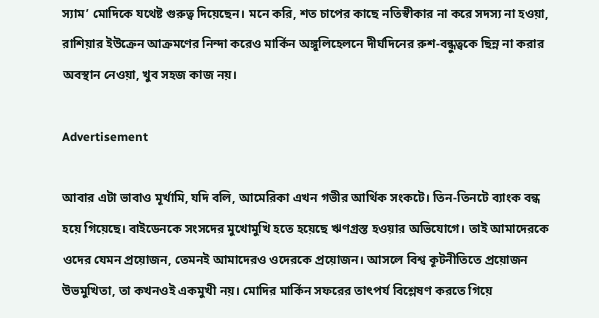স‌্যাম’ মোদিকে যথেষ্ট গুরুত্ব দিয়েছেন। মনে করি, শত চাপের কাছে নতিস্বীকার না করে সদ‌স‌্য না হওয়া, রাশিয়ার ইউক্রেন আক্রমণের নিন্দা করেও মার্কিন অঙ্গুলিহেলনে দীর্ঘদিনের রুশ-বন্ধুত্বকে ছিন্ন না করার অবস্থান নেওয়া, খুব সহজ কাজ নয়।

Advertisement

আবার এটা ভাবাও মূর্খামি, যদি বলি, আমেরিকা এখন গভীর আর্থিক সংকটে। তিন-তিনটে ব‌্যাংক বন্ধ হয়ে গিয়েছে। বাইডেনকে সংসদের মুখোমুখি হতে হয়েছে ঋণগ্রস্ত হওয়ার অভিযোগে। তাই আমাদেরকে ওদের যেমন প্রয়োজন, তেমনই আমাদেরও ওদেরকে প্রয়োজন। আসলে বিশ্ব কূটনীতিতে প্রয়োজন উভমুখিতা, তা কখনওই একমুখী নয়। মোদির মার্কিন সফরের তাৎপর্য বিশ্লেষণ করতে গিয়ে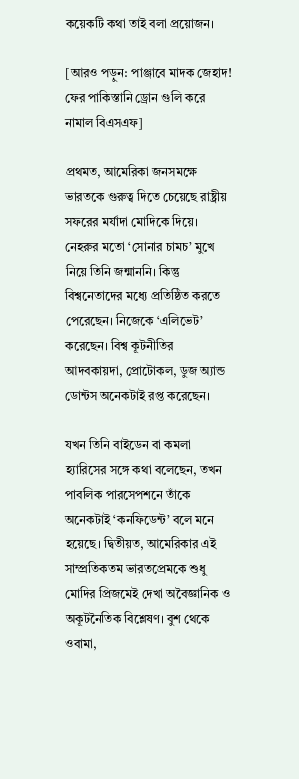কয়েকটি কথা তাই বলা প্রয়োজন।

[আরও পড়ুন: পাঞ্জাবে মাদক জেহাদ! ফের পাকিস্তানি ড্রোন গুলি করে নামাল বিএসএফ]

প্রথমত, আমেরিকা জনসমক্ষে ভারতকে গুরুত্ব দিতে চেয়েছে রাষ্ট্রীয় সফরের মর্যাদা মোদিকে দিয়ে। নেহরুর মতো ‘সোনার চামচ’ মুখে নিয়ে তিনি জন্মাননি। কিন্তু বিশ্বনেতাদের মধ্যে প্রতিষ্ঠিত করতে পেরেছেন। নিজেকে ‘এলিভেট’ করেছেন। বিশ্ব কূটনীতির আদবকায়দা, প্রোটোকল, ডুজ অ‌্যান্ড ডোন্টস অনেকটাই রপ্ত করেছেন।

যখন তিনি বাইডেন বা কমলা হ‌্যারিসের সঙ্গে কথা বলেছেন, তখন পাবলিক পারসেপশনে তাঁকে অনেকটাই ‘কনফিডেন্ট’ বলে মনে হয়েছে। দ্বিতীয়ত, আমেরিকার এই সাম্প্রতিকতম ভারতপ্রেমকে শুধু মোদির প্রিজমেই দেখা অবৈজ্ঞানিক ও অকূটনৈতিক বিশ্লেষণ। বুশ থেকে ওবামা,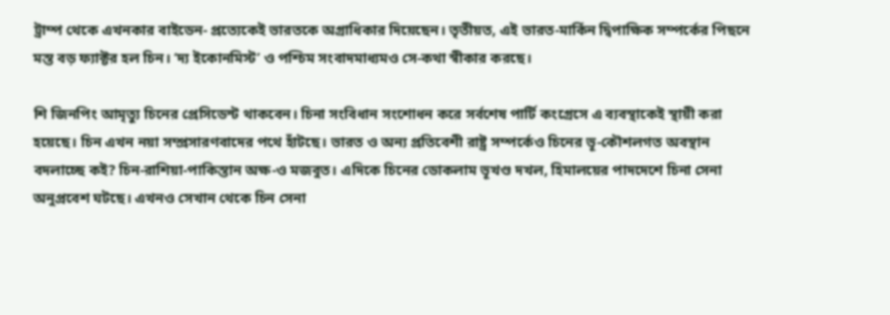ট্রাম্প থেকে এখনকার বাইডেন- প্রত্যেকেই ভারতকে অগ্রাধিকার দিয়েছেন। তৃতীয়ত, এই ভারত-মার্কিন দ্বিপাক্ষিক সম্পর্কের পিছনে মস্ত বড় ফ‌্যাক্টর হল চিন। ‘দ্য ইকোনমিস্ট’ ও পশ্চিম সংবাদমাধ‌্যমও সে-কথা স্বীকার করছে।

শি জিনপিং আমৃত্যু চিনের প্রেসিডেন্ট থাকবেন। চিনা সংবিধান সংশোধন করে সর্বশেষ পার্টি কংগ্রেসে এ ব‌্যবস্থাকেই স্থায়ী করা হয়েছে। চিন এখন নয়া সম্প্রসারণবাদের পথে হাঁটছে। ভারত ও অন‌্য প্রতিবেশী রাষ্ট্র সম্পর্কেও চিনের ভূ-কৌশলগত অবস্থান বদলাচ্ছে কই? চিন-রাশিয়া-পাকিস্তান অক্ষ-ও মজবুত। এদিকে চিনের ডোকলাম ভূখণ্ড দখল, হিমালয়ের পাদদেশে চিনা সেনা অনুপ্রবেশ ঘটছে। এখনও সেখান থেকে চিন সেনা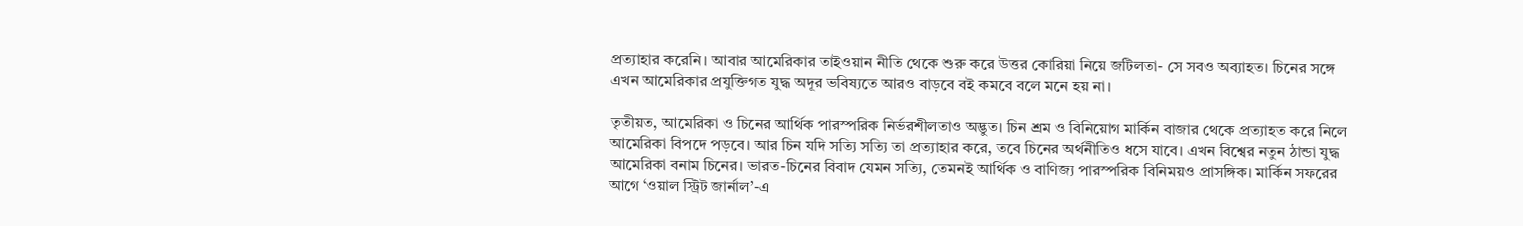প্রত‌্যাহার করেনি। আবার আমেরিকার তাইওয়ান নীতি থেকে শুরু করে উত্তর কোরিয়া নিয়ে জটিলতা- সে সবও অব‌্যাহত। চিনের সঙ্গে এখন আমেরিকার প্রযুক্তিগত যুদ্ধ অদূর ভবিষ‌্যতে আরও বাড়বে বই কমবে বলে মনে হয় না।

তৃতীয়ত, আমেরিকা ও চিনের আর্থিক পারস্পরিক নির্ভরশীলতাও অদ্ভুত। চিন শ্রম ও বিনিয়োগ মার্কিন বাজার থেকে প্রত‌্যাহত করে নিলে আমেরিকা বিপদে পড়বে। আর চিন যদি সত্যি সত্যি তা প্রত‌্যাহার করে, তবে চিনের অর্থনীতিও ধসে যাবে। এখন বিশ্বের নতুন ঠান্ডা যুদ্ধ আমেরিকা বনাম চিনের। ভারত-চিনের বিবাদ যেমন সত্যি, তেমনই আর্থিক ও বাণিজ‌্য পারস্পরিক বিনিময়ও প্রাসঙ্গিক। মার্কিন সফরের আগে ‘ওয়াল স্ট্রিট জার্নাল’-এ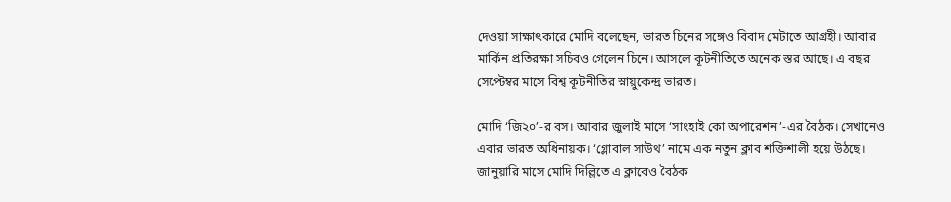দেওয়া সাক্ষাৎকারে মোদি বলেছেন, ভারত চিনের সঙ্গেও বিবাদ মেটাতে আগ্রহী। আবার মার্কিন প্রতিরক্ষা সচিবও গেলেন চিনে। আসলে কূটনীতিতে অনেক স্তর আছে। এ বছর সেপ্টেম্বর মাসে বিশ্ব কূটনীতির স্নায়ুকেন্দ্র ভারত।

মোদি ‘জি২০’-র বস। আবার জুলাই মাসে ‘সাংহাই কো অপারেশন’-এর বৈঠক। সেখানেও এবার ভারত অধিনায়ক। ‘গ্লোবাল সাউথ’ নামে এক নতুন ক্লাব শক্তিশালী হয়ে উঠছে। জানুয়ারি মাসে মোদি দিল্লিতে এ ক্লাবেও বৈঠক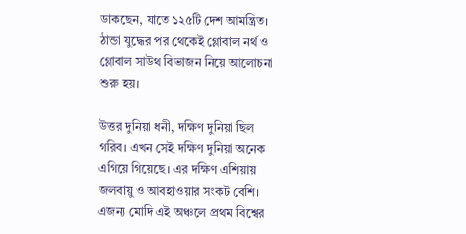ডাকছেন, যাতে ১২৫টি দেশ আমন্ত্রিত। ঠান্ডা যুদ্ধের পর থেকেই গ্লোবাল নর্থ ও গ্লোবাল সাউথ বিভাজন নিয়ে আলোচনা শুরু হয়।

উত্তর দুনিয়া ধনী, দক্ষিণ দুনিয়া ছিল গরিব। এখন সেই দক্ষিণ দুনিয়া অনেক এগিয়ে গিয়েছে। এর দক্ষিণ এশিয়ায় জলবায়ু ও আবহাওয়ার সংকট বেশি। এজন‌্য মোদি এই অঞ্চলে প্রথম বিশ্বের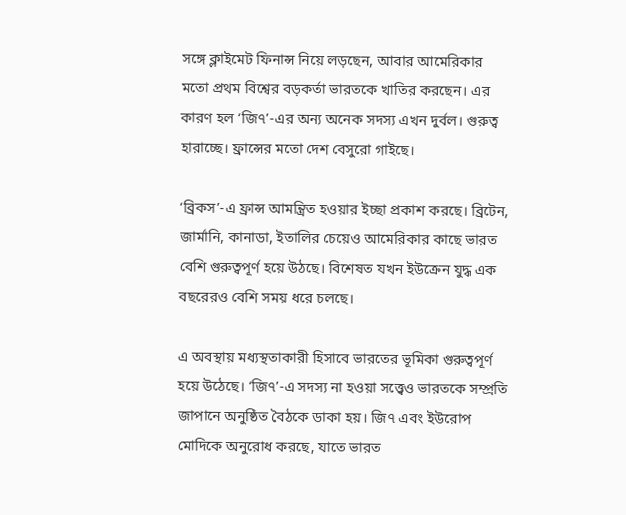সঙ্গে ক্লাইমেট ফিনান্স নিয়ে লড়ছেন, আবার আমেরিকার মতো প্রথম বিশ্বের বড়কর্তা ভারতকে খাতির করছেন। এর কারণ হল ‘জি৭’-এর অন‌্য অনেক সদস‌্য এখন দুর্বল। গুরুত্ব হারাচ্ছে। ফ্রান্সের মতো দেশ বেসুরো গাইছে।

‘ব্রিকস’-এ ফ্রান্স আমন্ত্রিত হওয়ার ইচ্ছা প্রকাশ করছে। ব্রিটেন, জার্মানি, কানাডা, ইতালির চেয়েও আমেরিকার কাছে ভারত বেশি গুরুত্বপূর্ণ হয়ে উঠছে। বিশেষত যখন ইউক্রেন যুদ্ধ এক বছরেরও বেশি সময় ধরে চলছে।

এ অবস্থায় মধ‌্যস্থতাকারী হিসাবে ভারতের ভূমিকা গুরুত্বপূর্ণ হয়ে উঠেছে। ‘জি৭’-এ সদস‌্য না হওয়া সত্ত্বেও ভারতকে সম্প্রতি জাপানে অনুষ্ঠিত বৈঠকে ডাকা হয়। জি৭ এবং ইউরোপ মোদিকে অনুরোধ করছে, যাতে ভারত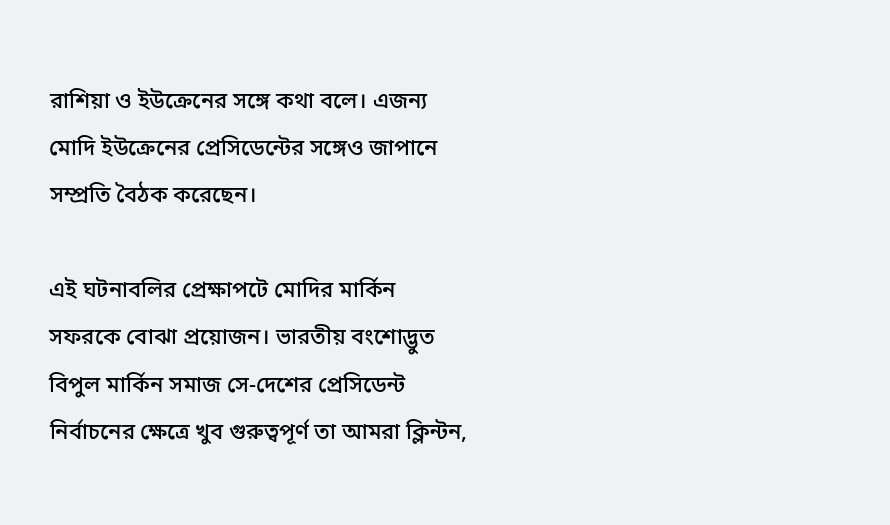রাশিয়া ও ইউক্রেনের সঙ্গে কথা বলে। এজন‌্য মোদি ইউক্রেনের প্রেসিডেন্টের সঙ্গেও জাপানে সম্প্রতি বৈঠক করেছেন।

এই ঘটনাবলির প্রেক্ষাপটে মোদির মার্কিন সফরকে বোঝা প্রয়োজন। ভারতীয় বংশোদ্ভুত বিপুল মার্কিন সমাজ সে-দেশের প্রেসিডেন্ট নির্বাচনের ক্ষেত্রে খুব গুরুত্বপূর্ণ তা আমরা ক্লিন্টন,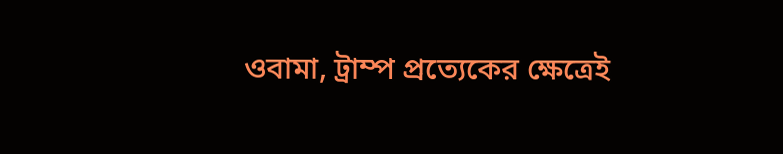ওবামা, ট্রাম্প প্রত্যেকের ক্ষেত্রেই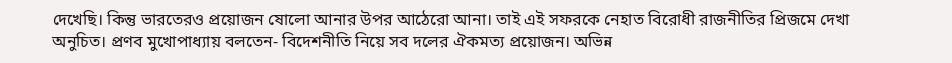দেখেছি। কিন্তু ভারতেরও প্রয়োজন ষোলো আনার উপর আঠেরো আনা। তাই এই সফরকে নেহাত বিরোধী রাজনীতির প্রিজমে দেখা অনুচিত। প্রণব মুখোপাধ‌্যায় বলতেন- বিদেশনীতি নিয়ে সব দলের ঐক‌মত‌্য প্রয়োজন। অভিন্ন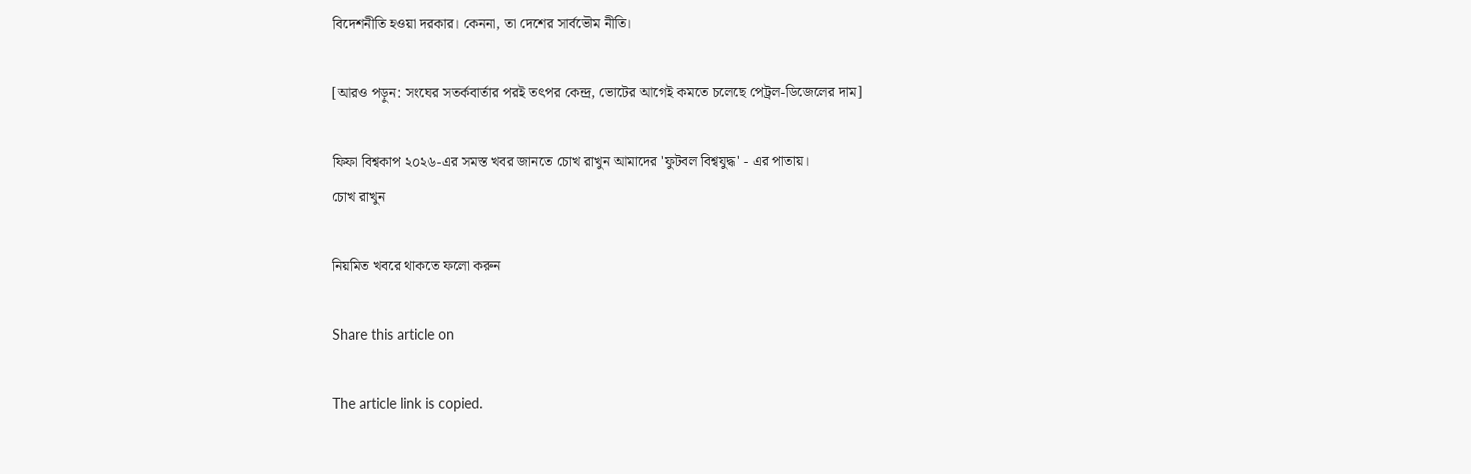বিদেশনীতি হওয়া দরকার। কেননা, তা দেশের সার্বভৌম নীতি।

[আরও পড়ুন: সংঘের সতর্কবার্তার পরই তৎপর কেন্দ্র, ভোটের আগেই কমতে চলেছে পেট্রল-ডিজেলের দাম]

ফিফা বিশ্বকাপ ২০২৬-এর সমস্ত খবর জানতে চোখ রাখুন আমাদের 'ফুটবল বিশ্বযুদ্ধ' - এর পাতায়।
চোখ রাখুন

নিয়মিত খবরে থাকতে ফলো করুন

Share this article on

The article link is copied.